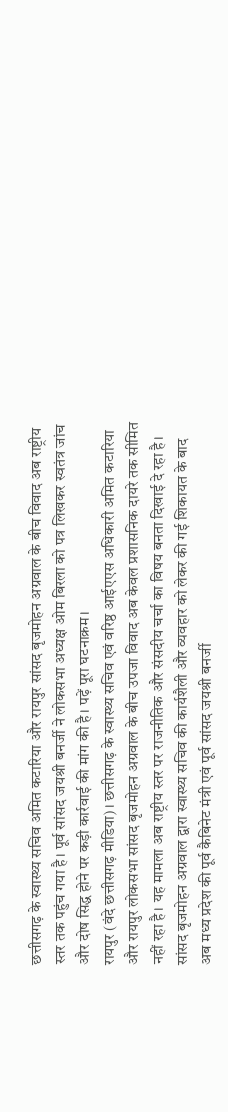छत्तीसगढ़ के स्वास्थ्य सचिव अमित कटारिया और रायपुर सांसद बृजमोहन अग्रवाल के बीच विवाद अब राष्ट्रीय स्तर तक पहुंच गया है। पूर्व सांसद जयश्री बनर्जी ने लोकसभा अध्यक्ष ओम बिरला को पत्र लिखकर स्वतंत्र जांच और दोष सिद्ध होने पर कड़ी कार्रवाई की मांग की है। पढ़ें पूरा घटनाक्रम।
रायपुर (वंदे छत्तीसगढ़ मीडिया)। छत्तीसगढ़ के स्वास्थ्य सचिव एवं वरिष्ठ आईएएस अधिकारी अमित कटारिया और रायपुर लोकसभा सांसद बृजमोहन अग्रवाल के बीच उपजा विवाद अब केवल प्रशासनिक दायरे तक सीमित नहीं रहा है। यह मामला अब राष्ट्रीय स्तर पर राजनीतिक और संसदीय चर्चा का विषय बनता दिखाई दे रहा है। सांसद बृजमोहन अग्रवाल द्वारा स्वास्थ्य सचिव की कार्यशैली और व्यवहार को लेकर की गई शिकायत के बाद अब मध्य प्रदेश की पूर्व कैबिनेट मंत्री एवं पूर्व सांसद जयश्री बनर्जी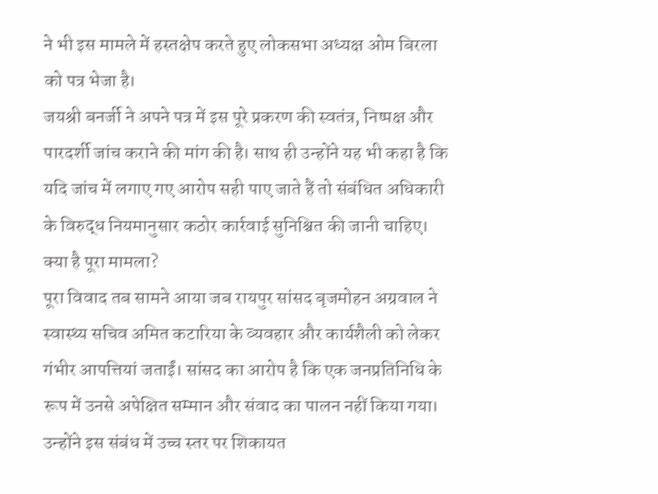ने भी इस मामले में हस्तक्षेप करते हुए लोकसभा अध्यक्ष ओम बिरला को पत्र भेजा है।
जयश्री बनर्जी ने अपने पत्र में इस पूरे प्रकरण की स्वतंत्र, निष्पक्ष और पारदर्शी जांच कराने की मांग की है। साथ ही उन्होंने यह भी कहा है कि यदि जांच में लगाए गए आरोप सही पाए जाते हैं तो संबंधित अधिकारी के विरुद्ध नियमानुसार कठोर कार्रवाई सुनिश्चित की जानी चाहिए।
क्या है पूरा मामला?
पूरा विवाद तब सामने आया जब रायपुर सांसद बृजमोहन अग्रवाल ने स्वास्थ्य सचिव अमित कटारिया के व्यवहार और कार्यशैली को लेकर गंभीर आपत्तियां जताईं। सांसद का आरोप है कि एक जनप्रतिनिधि के रूप में उनसे अपेक्षित सम्मान और संवाद का पालन नहीं किया गया। उन्होंने इस संबंध में उच्च स्तर पर शिकायत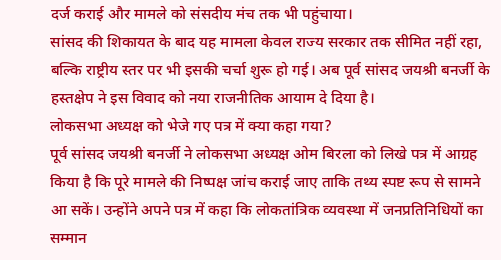दर्ज कराई और मामले को संसदीय मंच तक भी पहुंचाया।
सांसद की शिकायत के बाद यह मामला केवल राज्य सरकार तक सीमित नहीं रहा, बल्कि राष्ट्रीय स्तर पर भी इसकी चर्चा शुरू हो गई। अब पूर्व सांसद जयश्री बनर्जी के हस्तक्षेप ने इस विवाद को नया राजनीतिक आयाम दे दिया है।
लोकसभा अध्यक्ष को भेजे गए पत्र में क्या कहा गया?
पूर्व सांसद जयश्री बनर्जी ने लोकसभा अध्यक्ष ओम बिरला को लिखे पत्र में आग्रह किया है कि पूरे मामले की निष्पक्ष जांच कराई जाए ताकि तथ्य स्पष्ट रूप से सामने आ सकें। उन्होंने अपने पत्र में कहा कि लोकतांत्रिक व्यवस्था में जनप्रतिनिधियों का सम्मान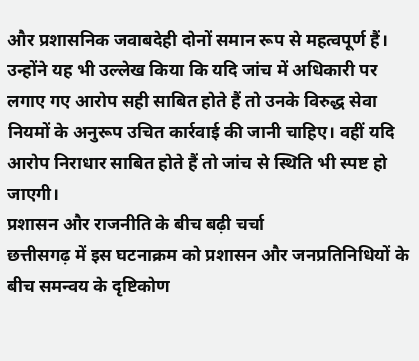और प्रशासनिक जवाबदेही दोनों समान रूप से महत्वपूर्ण हैं।
उन्होंने यह भी उल्लेख किया कि यदि जांच में अधिकारी पर लगाए गए आरोप सही साबित होते हैं तो उनके विरुद्ध सेवा नियमों के अनुरूप उचित कार्रवाई की जानी चाहिए। वहीं यदि आरोप निराधार साबित होते हैं तो जांच से स्थिति भी स्पष्ट हो जाएगी।
प्रशासन और राजनीति के बीच बढ़ी चर्चा
छत्तीसगढ़ में इस घटनाक्रम को प्रशासन और जनप्रतिनिधियों के बीच समन्वय के दृष्टिकोण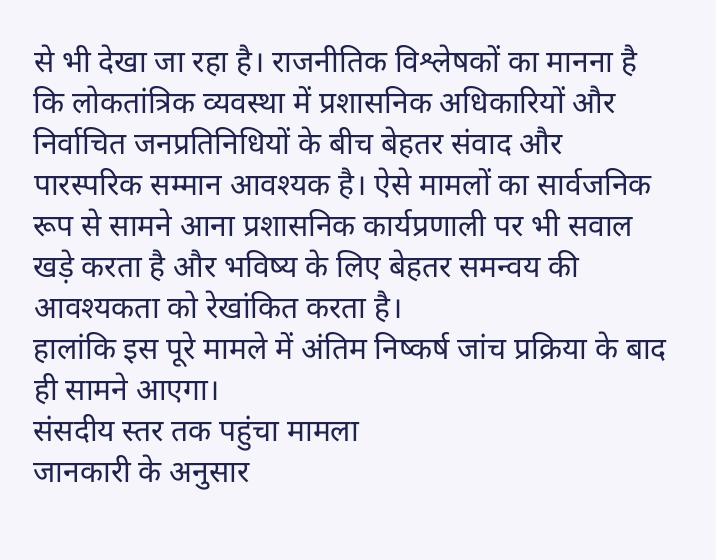से भी देखा जा रहा है। राजनीतिक विश्लेषकों का मानना है कि लोकतांत्रिक व्यवस्था में प्रशासनिक अधिकारियों और निर्वाचित जनप्रतिनिधियों के बीच बेहतर संवाद और पारस्परिक सम्मान आवश्यक है। ऐसे मामलों का सार्वजनिक रूप से सामने आना प्रशासनिक कार्यप्रणाली पर भी सवाल खड़े करता है और भविष्य के लिए बेहतर समन्वय की आवश्यकता को रेखांकित करता है।
हालांकि इस पूरे मामले में अंतिम निष्कर्ष जांच प्रक्रिया के बाद ही सामने आएगा।
संसदीय स्तर तक पहुंचा मामला
जानकारी के अनुसार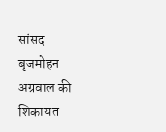सांसद बृजमोहन अग्रवाल की शिकायत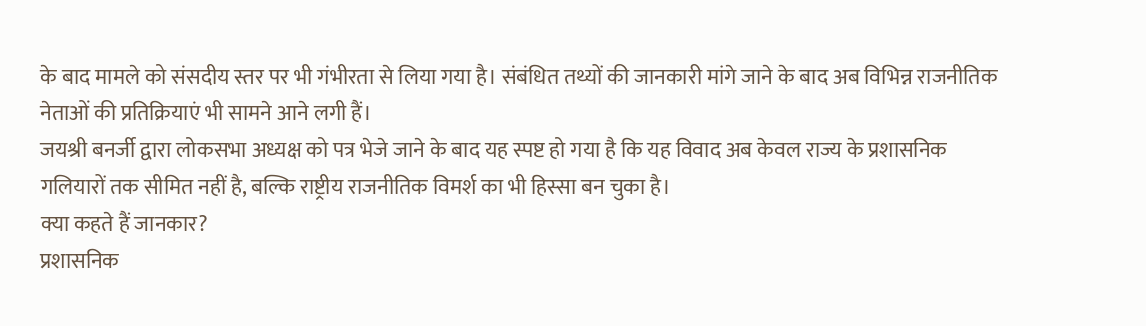के बाद मामले को संसदीय स्तर पर भी गंभीरता से लिया गया है। संबंधित तथ्यों की जानकारी मांगे जाने के बाद अब विभिन्न राजनीतिक नेताओं की प्रतिक्रियाएं भी सामने आने लगी हैं।
जयश्री बनर्जी द्वारा लोकसभा अध्यक्ष को पत्र भेजे जाने के बाद यह स्पष्ट हो गया है कि यह विवाद अब केवल राज्य के प्रशासनिक गलियारों तक सीमित नहीं है, बल्कि राष्ट्रीय राजनीतिक विमर्श का भी हिस्सा बन चुका है।
क्या कहते हैं जानकार?
प्रशासनिक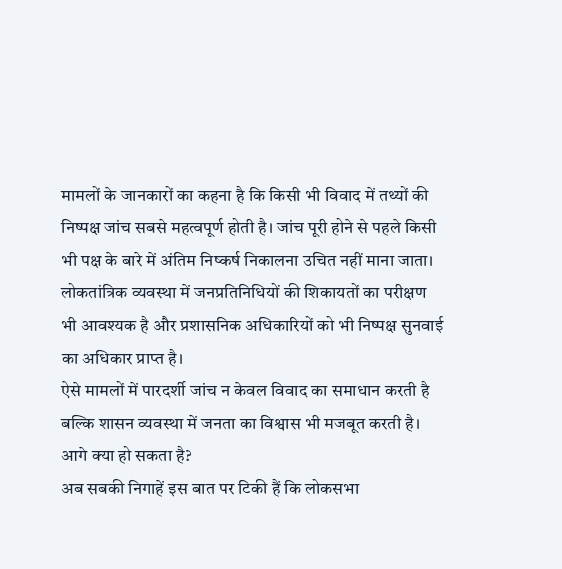मामलों के जानकारों का कहना है कि किसी भी विवाद में तथ्यों की निष्पक्ष जांच सबसे महत्वपूर्ण होती है। जांच पूरी होने से पहले किसी भी पक्ष के बारे में अंतिम निष्कर्ष निकालना उचित नहीं माना जाता। लोकतांत्रिक व्यवस्था में जनप्रतिनिधियों की शिकायतों का परीक्षण भी आवश्यक है और प्रशासनिक अधिकारियों को भी निष्पक्ष सुनवाई का अधिकार प्राप्त है।
ऐसे मामलों में पारदर्शी जांच न केवल विवाद का समाधान करती है बल्कि शासन व्यवस्था में जनता का विश्वास भी मजबूत करती है।
आगे क्या हो सकता है?
अब सबकी निगाहें इस बात पर टिकी हैं कि लोकसभा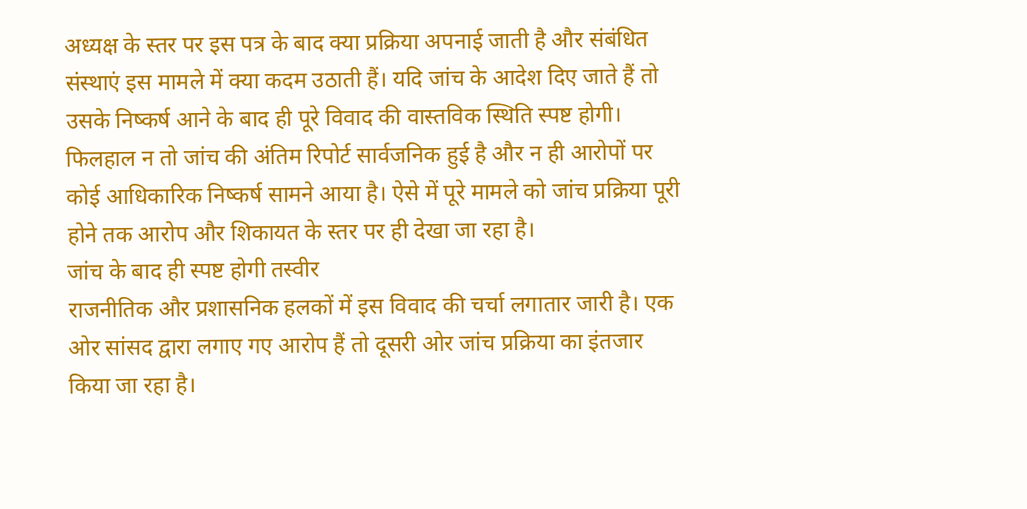अध्यक्ष के स्तर पर इस पत्र के बाद क्या प्रक्रिया अपनाई जाती है और संबंधित संस्थाएं इस मामले में क्या कदम उठाती हैं। यदि जांच के आदेश दिए जाते हैं तो उसके निष्कर्ष आने के बाद ही पूरे विवाद की वास्तविक स्थिति स्पष्ट होगी।
फिलहाल न तो जांच की अंतिम रिपोर्ट सार्वजनिक हुई है और न ही आरोपों पर कोई आधिकारिक निष्कर्ष सामने आया है। ऐसे में पूरे मामले को जांच प्रक्रिया पूरी होने तक आरोप और शिकायत के स्तर पर ही देखा जा रहा है।
जांच के बाद ही स्पष्ट होगी तस्वीर
राजनीतिक और प्रशासनिक हलकों में इस विवाद की चर्चा लगातार जारी है। एक ओर सांसद द्वारा लगाए गए आरोप हैं तो दूसरी ओर जांच प्रक्रिया का इंतजार किया जा रहा है।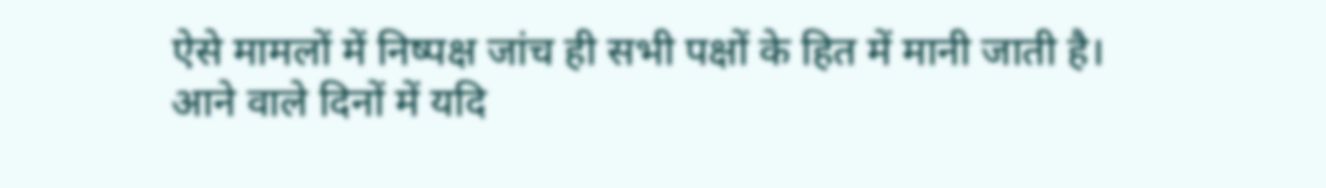ऐसे मामलों में निष्पक्ष जांच ही सभी पक्षों के हित में मानी जाती है।
आने वाले दिनों में यदि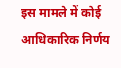इस मामले में कोई आधिकारिक निर्णय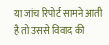या जांच रिपोर्ट सामने आती है तो उससे विवाद की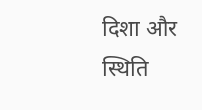दिशा और स्थिति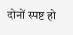दोनों स्पष्ट हो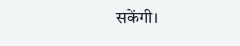सकेंगी।